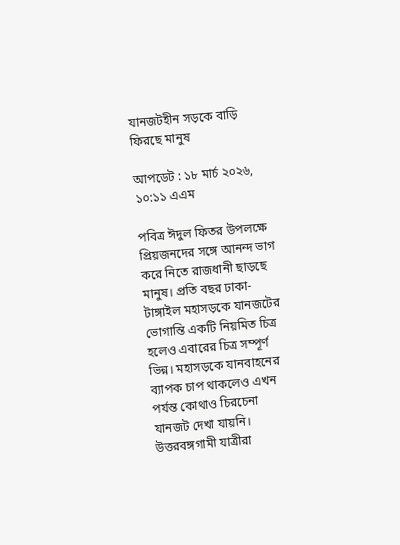যানজটহীন সড়কে বাড়ি ফিরছে মানুষ

আপডেট : ১৮ মার্চ ২০২৬, ১০:১১ এএম

পবিত্র ঈদুল ফিতর উপলক্ষে প্রিয়জনদের সঙ্গে আনন্দ ভাগ করে নিতে রাজধানী ছাড়ছে মানুষ। প্রতি বছর ঢাকা-টাঙ্গাইল মহাসড়কে যানজটের ভোগান্তি একটি নিয়মিত চিত্র হলেও এবারের চিত্র সম্পূর্ণ ভিন্ন। মহাসড়কে যানবাহনের ব্যাপক চাপ থাকলেও এখন পর্যন্ত কোথাও চিরচেনা যানজট দেখা যায়নি। উত্তরবঙ্গগামী যাত্রীরা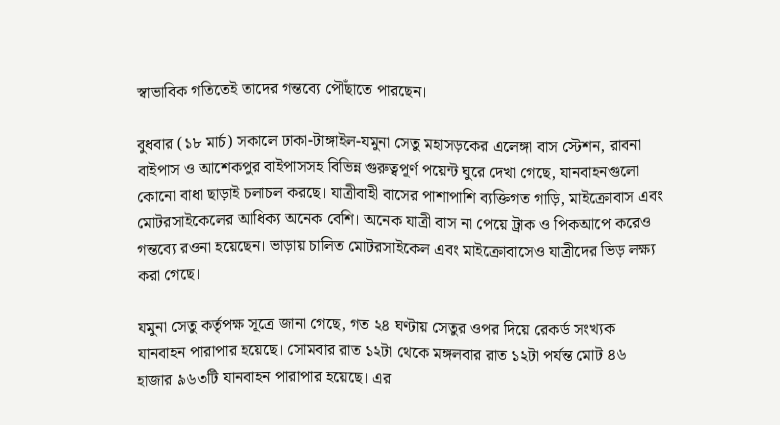স্বাভাবিক গতিতেই তাদের গন্তব্যে পৌঁছাতে পারছেন।

বুধবার (১৮ মার্চ) সকালে ঢাকা-টাঙ্গাইল-যমুনা সেতু মহাসড়কের এলেঙ্গা বাস স্টেশন, রাবনা বাইপাস ও আশেকপুর বাইপাসসহ বিভিন্ন গুরুত্বপূর্ণ পয়েন্ট ঘুরে দেখা গেছে, যানবাহনগুলো কোনো বাধা ছাড়াই চলাচল করছে। যাত্রীবাহী বাসের পাশাপাশি ব্যক্তিগত গাড়ি, মাইক্রোবাস এবং মোটরসাইকেলের আধিক্য অনেক বেশি। অনেক যাত্রী বাস না পেয়ে ট্রাক ও পিকআপে করেও গন্তব্যে রওনা হয়েছেন। ভাড়ায় চালিত মোটরসাইকেল এবং মাইক্রোবাসেও যাত্রীদের ভিড় লক্ষ্য করা গেছে।

যমুনা সেতু কর্তৃপক্ষ সূত্রে জানা গেছে, গত ২৪ ঘণ্টায় সেতুর ওপর দিয়ে রেকর্ড সংখ্যক যানবাহন পারাপার হয়েছে। সোমবার রাত ১২টা থেকে মঙ্গলবার রাত ১২টা পর্যন্ত মোট ৪৬ হাজার ৯৬৩টি যানবাহন পারাপার হয়েছে। এর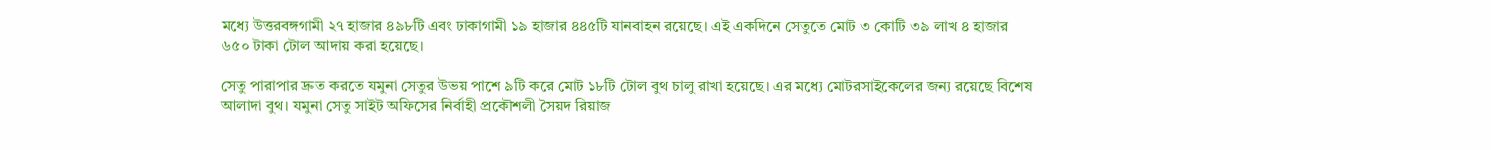মধ্যে উত্তরবঙ্গগামী ২৭ হাজার ৪৯৮টি এবং ঢাকাগামী ১৯ হাজার ৪৪৫টি যানবাহন রয়েছে। এই একদিনে সেতুতে মোট ৩ কোটি ৩৯ লাখ ৪ হাজার ৬৫০ টাকা টোল আদায় করা হয়েছে।

সেতু পারাপার দ্রুত করতে যমুনা সেতুর উভয় পাশে ৯টি করে মোট ১৮টি টোল বুথ চালু রাখা হয়েছে। এর মধ্যে মোটরসাইকেলের জন্য রয়েছে বিশেষ আলাদা বুথ। যমুনা সেতু সাইট অফিসের নির্বাহী প্রকৌশলী সৈয়দ রিয়াজ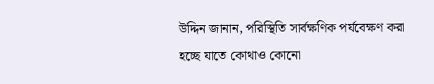উদ্দিন জানান, পরিস্থিতি সার্বক্ষণিক পর্যবেক্ষণ করা হচ্ছে যাতে কোথাও কোনো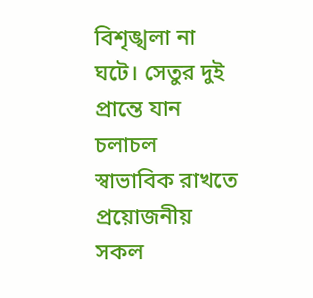বিশৃঙ্খলা না ঘটে। সেতুর দুই প্রান্তে যান চলাচল স্বাভাবিক রাখতে প্রয়োজনীয় সকল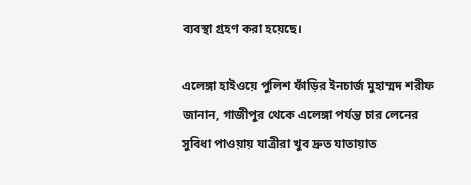ব্যবস্থা গ্রহণ করা হয়েছে।

এলেঙ্গা হাইওয়ে পুলিশ ফাঁড়ির ইনচার্জ মুহাম্মদ শরীফ জানান, গাজীপুর থেকে এলেঙ্গা পর্যন্ত চার লেনের সুবিধা পাওয়ায় যাত্রীরা খুব দ্রুত যাতায়াত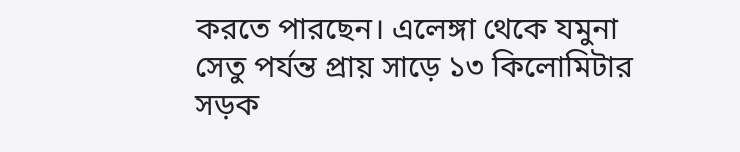করতে পারছেন। এলেঙ্গা থেকে যমুনা সেতু পর্যন্ত প্রায় সাড়ে ১৩ কিলোমিটার সড়ক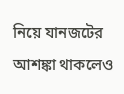নিয়ে যানজটের আশঙ্কা থাকলেও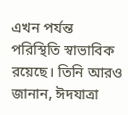এখন পর্যন্ত পরিস্থিতি স্বাভাবিক রয়েছে। তিনি আরও জানান, ঈদযাত্রা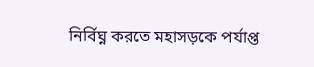নির্বিঘ্ন করতে মহাসড়কে পর্যাপ্ত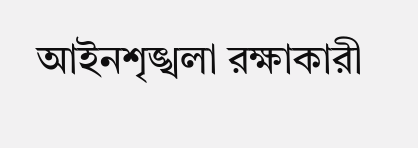আইনশৃঙ্খলা রক্ষাকারী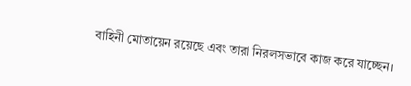বাহিনী মোতায়েন রয়েছে এবং তারা নিরলসভাবে কাজ করে যাচ্ছেন।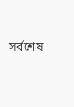সর্বশেষ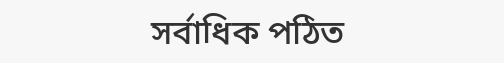সর্বাধিক পঠিত